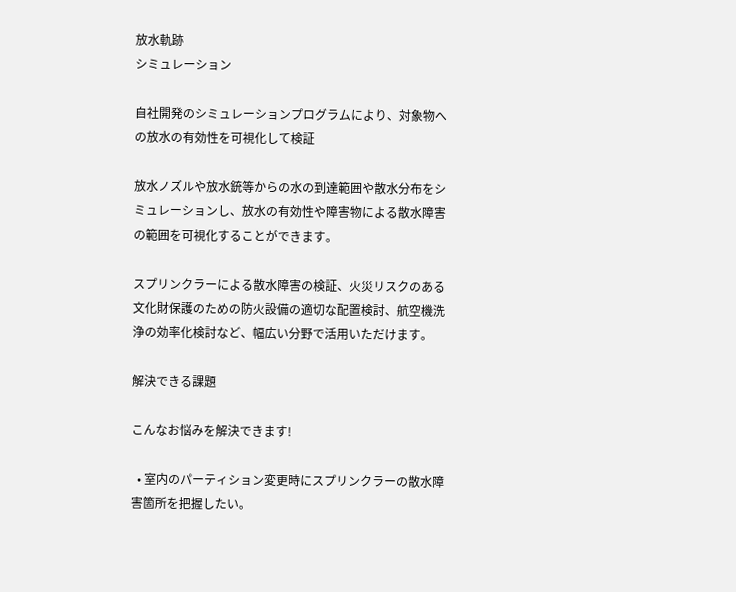放水軌跡
シミュレーション

自社開発のシミュレーションプログラムにより、対象物への放水の有効性を可視化して検証

放水ノズルや放水銃等からの水の到達範囲や散水分布をシミュレーションし、放水の有効性や障害物による散水障害の範囲を可視化することができます。

スプリンクラーによる散水障害の検証、火災リスクのある文化財保護のための防火設備の適切な配置検討、航空機洗浄の効率化検討など、幅広い分野で活用いただけます。

解決できる課題

こんなお悩みを解決できます!

  • 室内のパーティション変更時にスプリンクラーの散水障害箇所を把握したい。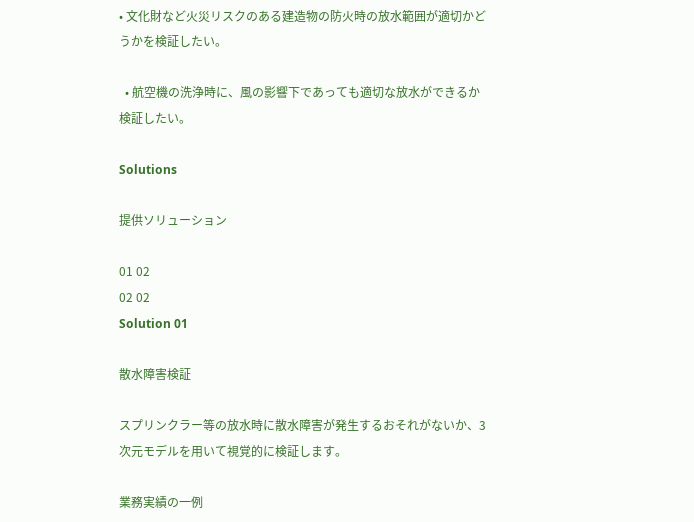• 文化財など火災リスクのある建造物の防火時の放水範囲が適切かどうかを検証したい。

  • 航空機の洗浄時に、風の影響下であっても適切な放水ができるか検証したい。

Solutions

提供ソリューション

01 02
02 02
Solution 01

散水障害検証

スプリンクラー等の放水時に散水障害が発生するおそれがないか、3次元モデルを用いて視覚的に検証します。

業務実績の一例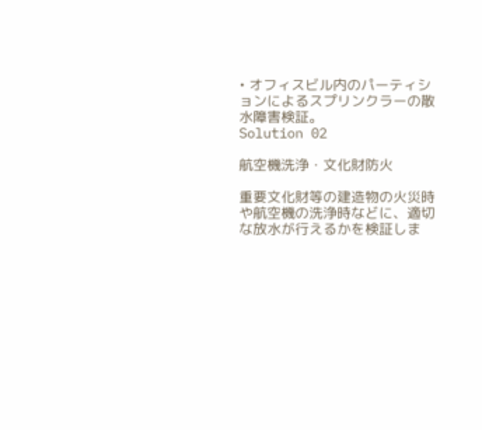• オフィスビル内のパーティションによるスプリンクラーの散水障害検証。
Solution 02

航空機洗浄・文化財防火

重要文化財等の建造物の火災時や航空機の洗浄時などに、適切な放水が行えるかを検証しま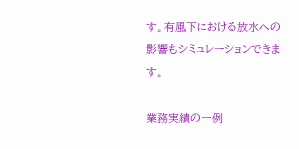す。有風下における放水への影響もシミュレーションできます。

業務実績の一例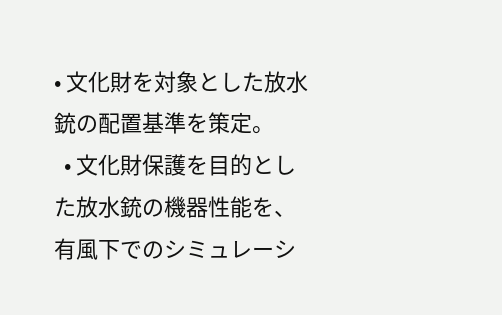• 文化財を対象とした放水銃の配置基準を策定。
  • 文化財保護を目的とした放水銃の機器性能を、有風下でのシミュレーシ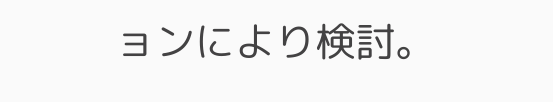ョンにより検討。